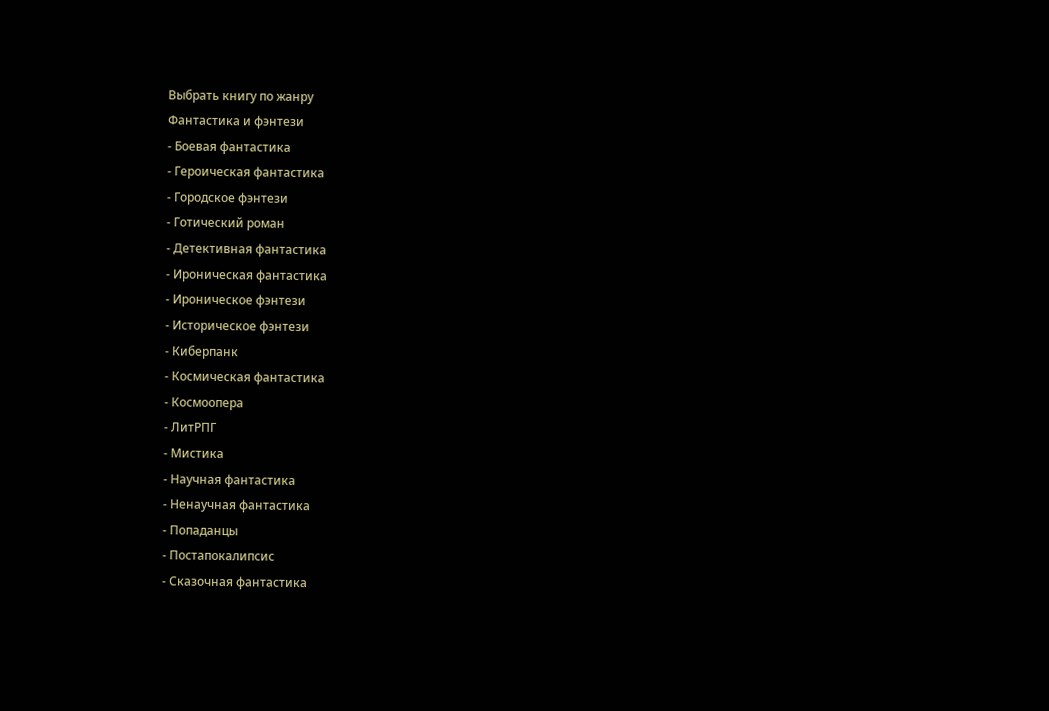Выбрать книгу по жанру
Фантастика и фэнтези
- Боевая фантастика
- Героическая фантастика
- Городское фэнтези
- Готический роман
- Детективная фантастика
- Ироническая фантастика
- Ироническое фэнтези
- Историческое фэнтези
- Киберпанк
- Космическая фантастика
- Космоопера
- ЛитРПГ
- Мистика
- Научная фантастика
- Ненаучная фантастика
- Попаданцы
- Постапокалипсис
- Сказочная фантастика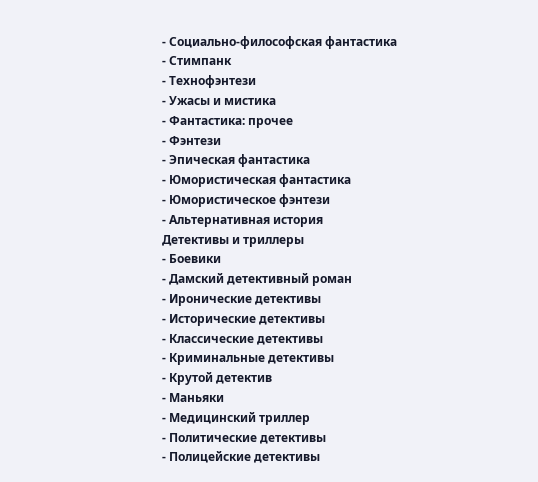- Социально-философская фантастика
- Стимпанк
- Технофэнтези
- Ужасы и мистика
- Фантастика: прочее
- Фэнтези
- Эпическая фантастика
- Юмористическая фантастика
- Юмористическое фэнтези
- Альтернативная история
Детективы и триллеры
- Боевики
- Дамский детективный роман
- Иронические детективы
- Исторические детективы
- Классические детективы
- Криминальные детективы
- Крутой детектив
- Маньяки
- Медицинский триллер
- Политические детективы
- Полицейские детективы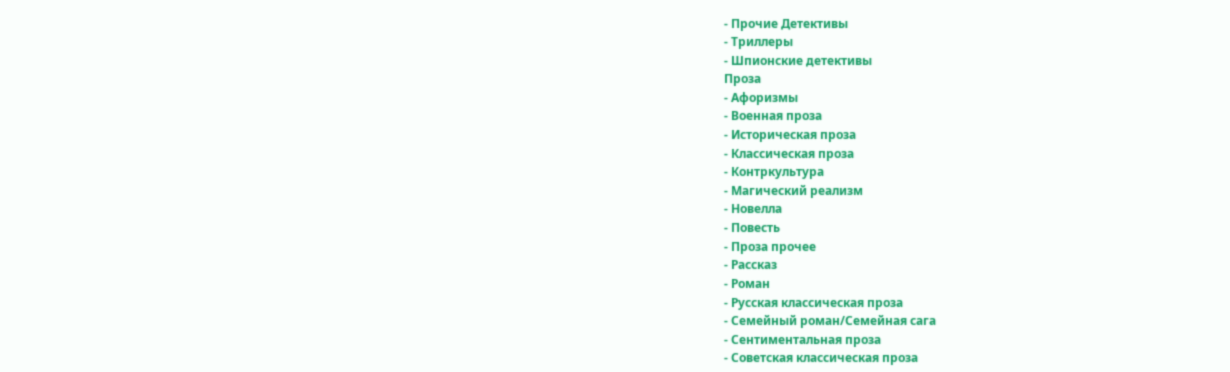- Прочие Детективы
- Триллеры
- Шпионские детективы
Проза
- Афоризмы
- Военная проза
- Историческая проза
- Классическая проза
- Контркультура
- Магический реализм
- Новелла
- Повесть
- Проза прочее
- Рассказ
- Роман
- Русская классическая проза
- Семейный роман/Семейная сага
- Сентиментальная проза
- Советская классическая проза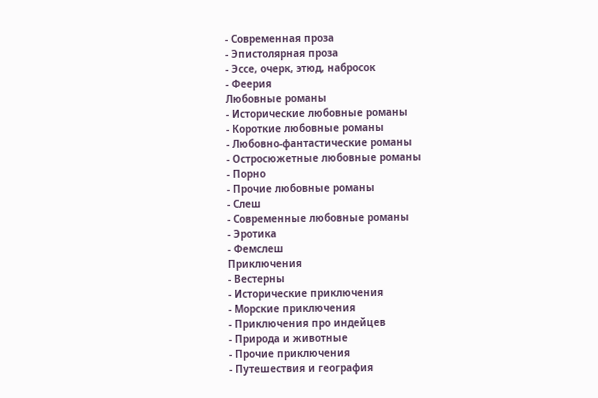- Современная проза
- Эпистолярная проза
- Эссе, очерк, этюд, набросок
- Феерия
Любовные романы
- Исторические любовные романы
- Короткие любовные романы
- Любовно-фантастические романы
- Остросюжетные любовные романы
- Порно
- Прочие любовные романы
- Слеш
- Современные любовные романы
- Эротика
- Фемслеш
Приключения
- Вестерны
- Исторические приключения
- Морские приключения
- Приключения про индейцев
- Природа и животные
- Прочие приключения
- Путешествия и география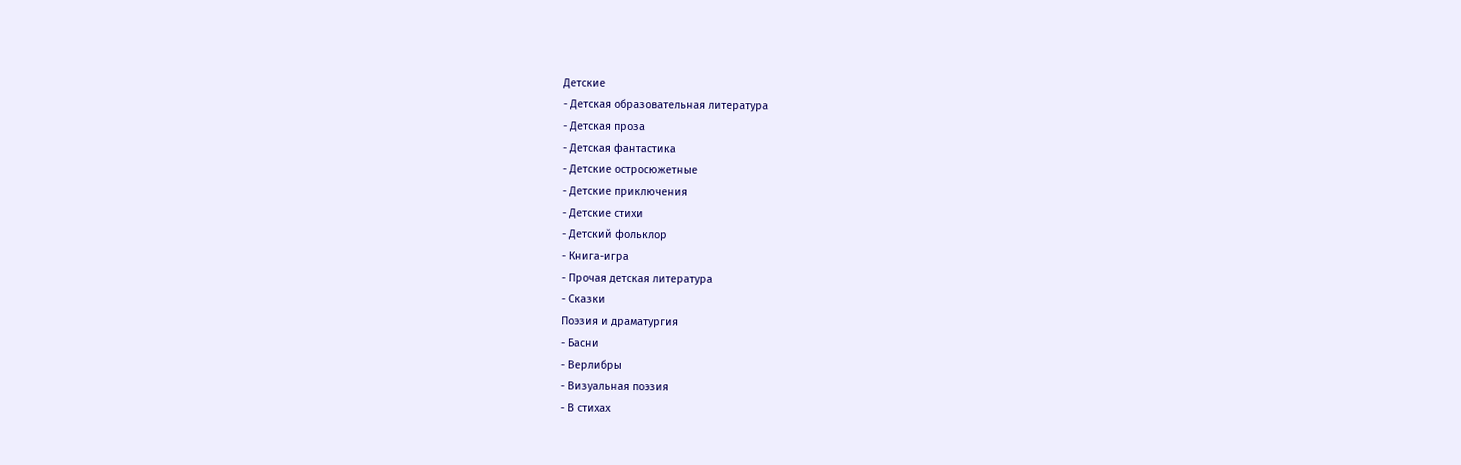Детские
- Детская образовательная литература
- Детская проза
- Детская фантастика
- Детские остросюжетные
- Детские приключения
- Детские стихи
- Детский фольклор
- Книга-игра
- Прочая детская литература
- Сказки
Поэзия и драматургия
- Басни
- Верлибры
- Визуальная поэзия
- В стихах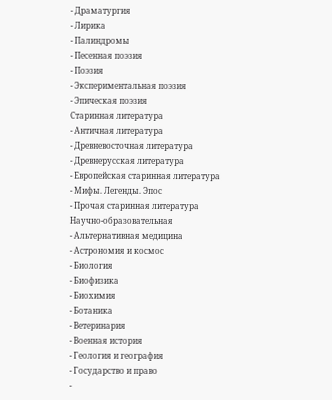- Драматургия
- Лирика
- Палиндромы
- Песенная поэзия
- Поэзия
- Экспериментальная поэзия
- Эпическая поэзия
Старинная литература
- Античная литература
- Древневосточная литература
- Древнерусская литература
- Европейская старинная литература
- Мифы. Легенды. Эпос
- Прочая старинная литература
Научно-образовательная
- Альтернативная медицина
- Астрономия и космос
- Биология
- Биофизика
- Биохимия
- Ботаника
- Ветеринария
- Военная история
- Геология и география
- Государство и право
-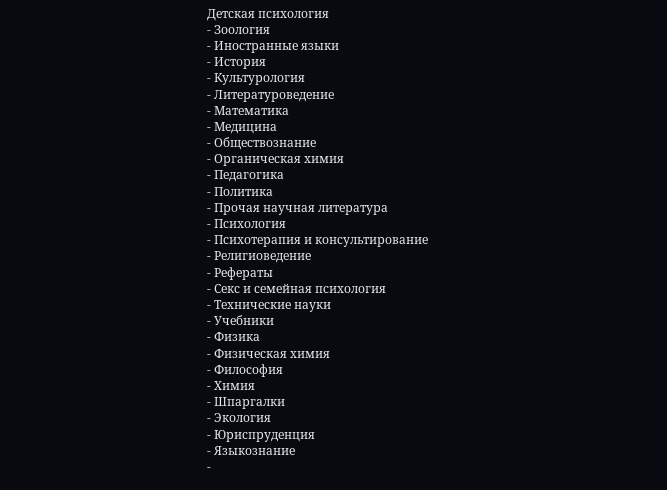Детская психология
- Зоология
- Иностранные языки
- История
- Культурология
- Литературоведение
- Математика
- Медицина
- Обществознание
- Органическая химия
- Педагогика
- Политика
- Прочая научная литература
- Психология
- Психотерапия и консультирование
- Религиоведение
- Рефераты
- Секс и семейная психология
- Технические науки
- Учебники
- Физика
- Физическая химия
- Философия
- Химия
- Шпаргалки
- Экология
- Юриспруденция
- Языкознание
-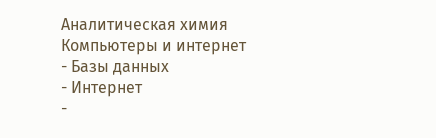Аналитическая химия
Компьютеры и интернет
- Базы данных
- Интернет
-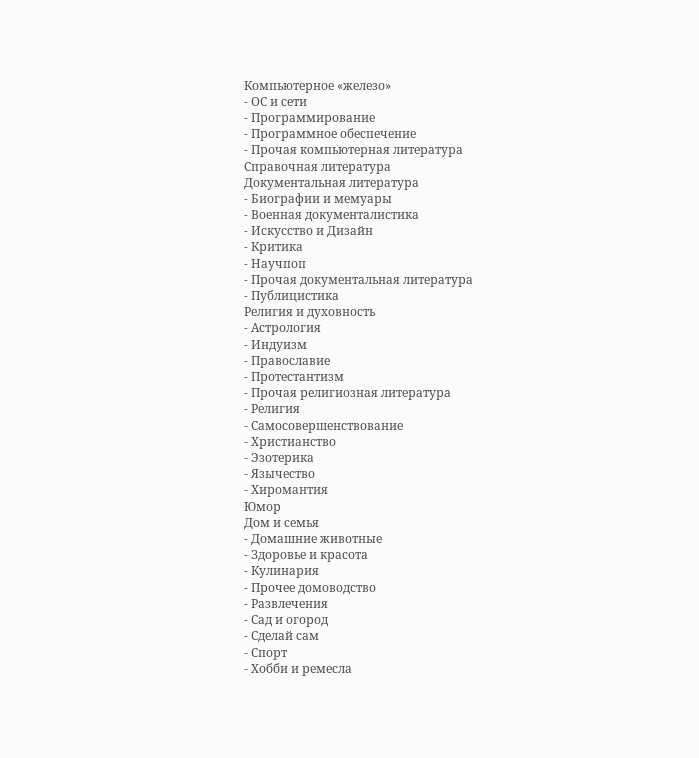Компьютерное «железо»
- ОС и сети
- Программирование
- Программное обеспечение
- Прочая компьютерная литература
Справочная литература
Документальная литература
- Биографии и мемуары
- Военная документалистика
- Искусство и Дизайн
- Критика
- Научпоп
- Прочая документальная литература
- Публицистика
Религия и духовность
- Астрология
- Индуизм
- Православие
- Протестантизм
- Прочая религиозная литература
- Религия
- Самосовершенствование
- Христианство
- Эзотерика
- Язычество
- Хиромантия
Юмор
Дом и семья
- Домашние животные
- Здоровье и красота
- Кулинария
- Прочее домоводство
- Развлечения
- Сад и огород
- Сделай сам
- Спорт
- Хобби и ремесла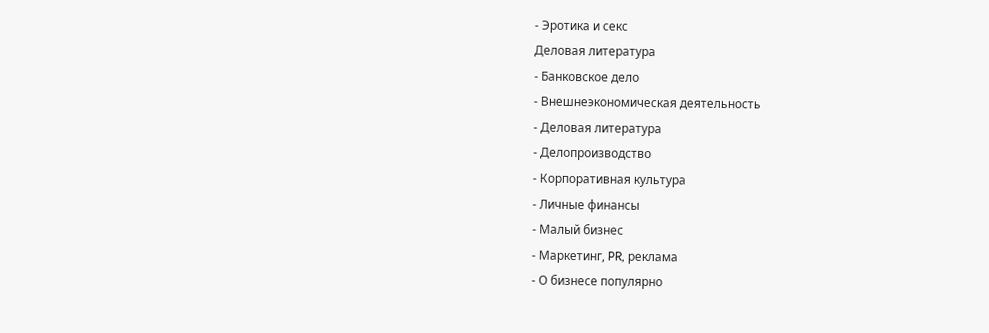- Эротика и секс
Деловая литература
- Банковское дело
- Внешнеэкономическая деятельность
- Деловая литература
- Делопроизводство
- Корпоративная культура
- Личные финансы
- Малый бизнес
- Маркетинг, PR, реклама
- О бизнесе популярно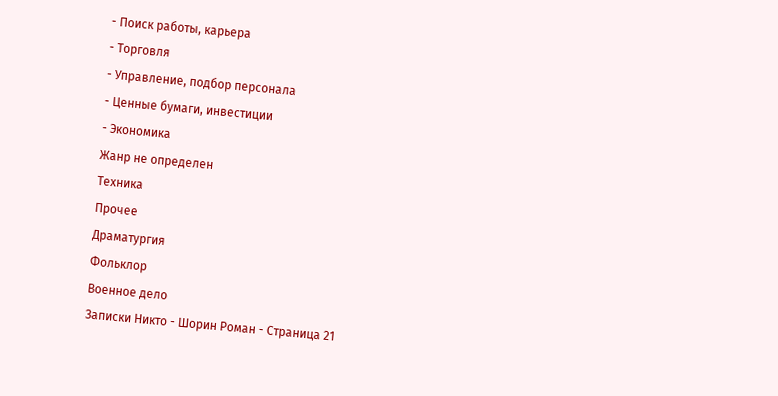- Поиск работы, карьера
- Торговля
- Управление, подбор персонала
- Ценные бумаги, инвестиции
- Экономика
Жанр не определен
Техника
Прочее
Драматургия
Фольклор
Военное дело
Записки Никто - Шорин Роман - Страница 21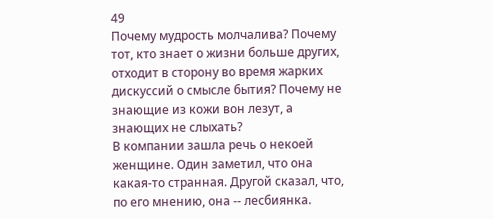49
Почему мудрость молчалива? Почему тот, кто знает о жизни больше других, отходит в сторону во время жарких дискуссий о смысле бытия? Почему не знающие из кожи вон лезут, а знающих не слыхать?
В компании зашла речь о некоей женщине. Один заметил, что она какая-то странная. Другой сказал, что, по его мнению, она -- лесбиянка.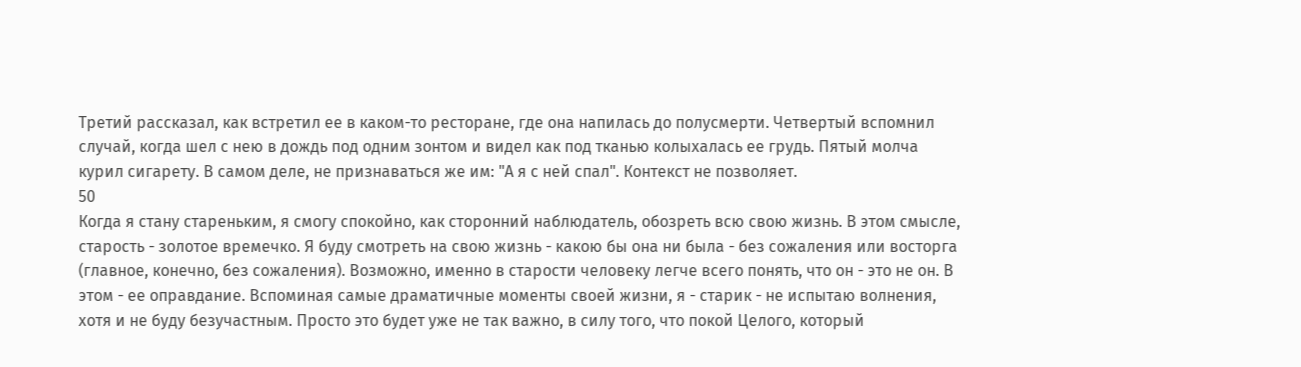Третий рассказал, как встретил ее в каком-то ресторане, где она напилась до полусмерти. Четвертый вспомнил случай, когда шел с нею в дождь под одним зонтом и видел как под тканью колыхалась ее грудь. Пятый молча курил сигарету. В самом деле, не признаваться же им: "А я с ней спал". Контекст не позволяет.
50
Когда я стану стареньким, я смогу спокойно, как сторонний наблюдатель, обозреть всю свою жизнь. В этом смысле, старость - золотое времечко. Я буду смотреть на свою жизнь - какою бы она ни была - без сожаления или восторга (главное, конечно, без сожаления). Возможно, именно в старости человеку легче всего понять, что он - это не он. В этом - ее оправдание. Вспоминая самые драматичные моменты своей жизни, я - старик - не испытаю волнения, хотя и не буду безучастным. Просто это будет уже не так важно, в силу того, что покой Целого, который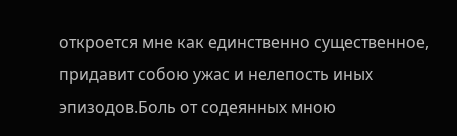откроется мне как единственно существенное, придавит собою ужас и нелепость иных эпизодов.Боль от содеянных мною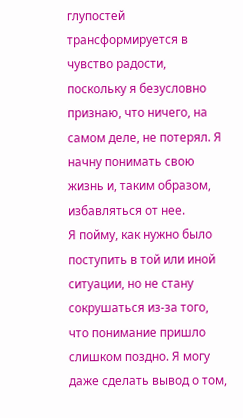глупостей трансформируется в чувство радости, поскольку я безусловно признаю, что ничего, на самом деле, не потерял. Я начну понимать свою жизнь и, таким образом, избавляться от нее.
Я пойму, как нужно было поступить в той или иной ситуации, но не стану сокрушаться из-за того, что понимание пришло слишком поздно. Я могу даже сделать вывод о том,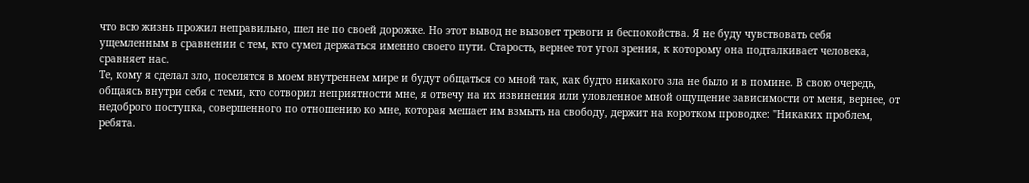что всю жизнь прожил неправильно, шел не по своей дорожке. Но этот вывод не вызовет тревоги и беспокойства. Я не буду чувствовать себя ущемленным в сравнении с тем, кто сумел держаться именно своего пути. Старость, вернее тот угол зрения, к которому она подталкивает человека, сравняет нас.
Те, кому я сделал зло, поселятся в моем внутреннем мире и будут общаться со мной так, как будто никакого зла не было и в помине. В свою очередь, общаясь внутри себя с теми, кто сотворил неприятности мне, я отвечу на их извинения или уловленное мной ощущение зависимости от меня, вернее, от недоброго поступка, совершенного по отношению ко мне, которая мешает им взмыть на свободу, держит на коротком проводке: "Никаких проблем, ребята.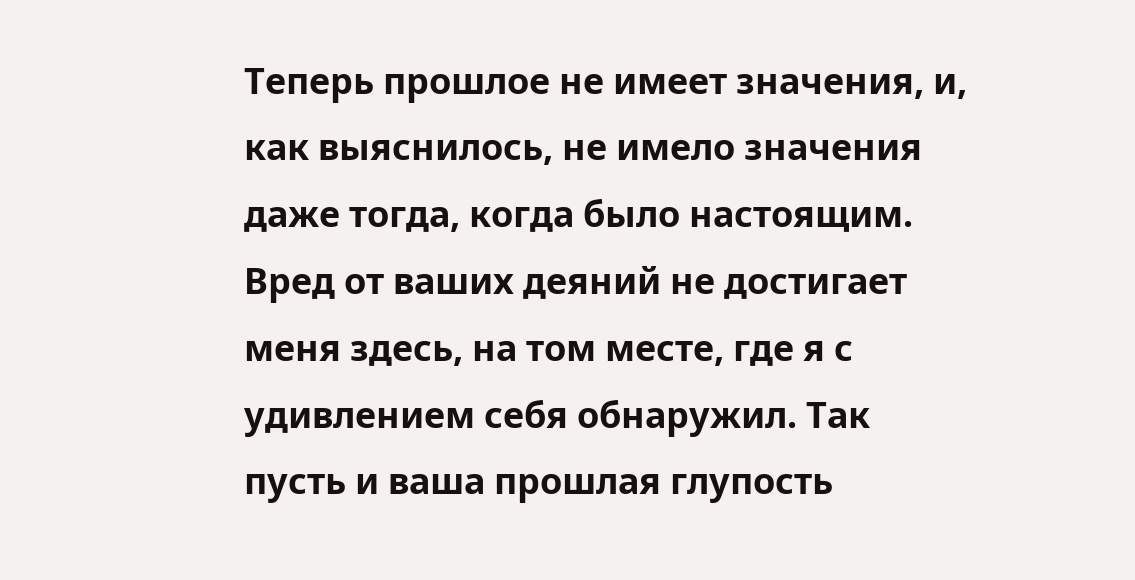Теперь прошлое не имеет значения, и, как выяснилось, не имело значения даже тогда, когда было настоящим. Вред от ваших деяний не достигает меня здесь, на том месте, где я с удивлением себя обнаружил. Так пусть и ваша прошлая глупость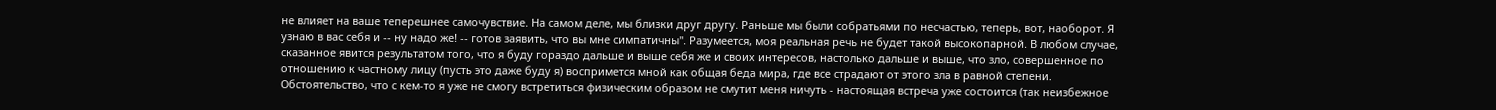не влияет на ваше теперешнее самочувствие. На самом деле, мы близки друг другу. Раньше мы были собратьями по несчастью, теперь, вот, наоборот. Я узнаю в вас себя и -- ну надо же! -- готов заявить, что вы мне симпатичны". Разумеется, моя реальная речь не будет такой высокопарной. В любом случае, сказанное явится результатом того, что я буду гораздо дальше и выше себя же и своих интересов, настолько дальше и выше, что зло, совершенное по отношению к частному лицу (пусть это даже буду я) воспримется мной как общая беда мира, где все страдают от этого зла в равной степени.
Обстоятельство, что с кем-то я уже не смогу встретиться физическим образом не смутит меня ничуть - настоящая встреча уже состоится (так неизбежное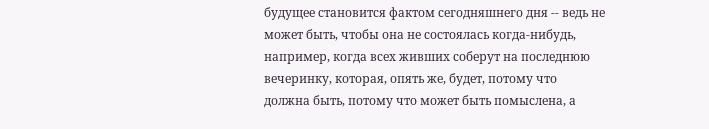будущее становится фактом сегодняшнего дня -- ведь не может быть, чтобы она не состоялась когда-нибудь, например, когда всех живших соберут на последнюю вечеринку, которая, опять же, будет, потому что должна быть, потому что может быть помыслена, а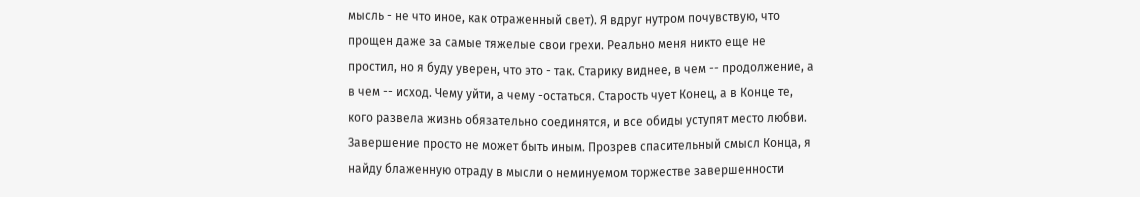мысль - не что иное, как отраженный свет). Я вдруг нутром почувствую, что прощен даже за самые тяжелые свои грехи. Реально меня никто еще не простил, но я буду уверен, что это - так. Старику виднее, в чем -- продолжение, а в чем -- исход. Чему уйти, а чему -остаться. Старость чует Конец, а в Конце те, кого развела жизнь обязательно соединятся, и все обиды уступят место любви. Завершение просто не может быть иным. Прозрев спасительный смысл Конца, я найду блаженную отраду в мысли о неминуемом торжестве завершенности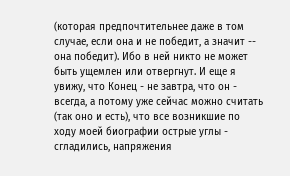(которая предпочтительнее даже в том случае, если она и не победит, а значит -- она победит). Ибо в ней никто не может быть ущемлен или отвергнут. И еще я увижу, что Конец - не завтра, что он - всегда, а потому уже сейчас можно считать (так оно и есть), что все возникшие по ходу моей биографии острые углы - сгладились, напряжения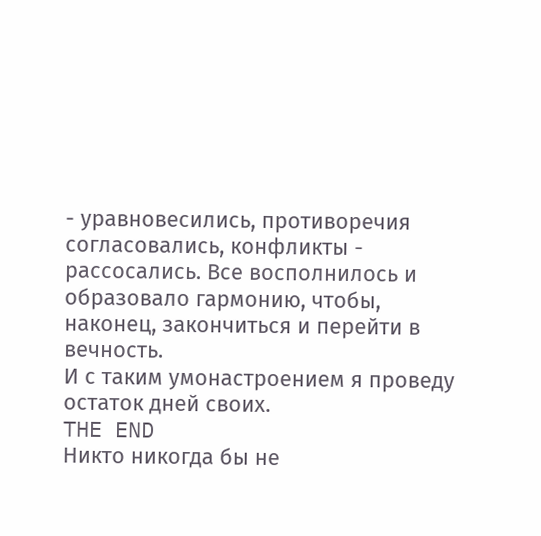- уравновесились, противоречия согласовались, конфликты - рассосались. Все восполнилось и образовало гармонию, чтобы, наконец, закончиться и перейти в вечность.
И с таким умонастроением я проведу остаток дней своих.
THE END
Никто никогда бы не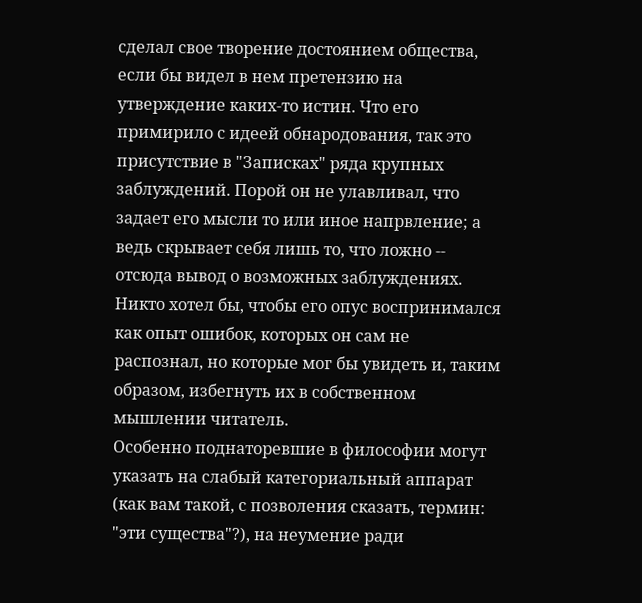сделал свое творение достоянием общества, если бы видел в нем претензию на утверждение каких-то истин. Что его примирило с идеей обнародования, так это присутствие в "Записках" ряда крупных заблуждений. Порой он не улавливал, что задает его мысли то или иное напрвление; а ведь скрывает себя лишь то, что ложно -- отсюда вывод о возможных заблуждениях. Никто хотел бы, чтобы его опус воспринимался как опыт ошибок, которых он сам не распознал, но которые мог бы увидеть и, таким образом, избегнуть их в собственном мышлении читатель.
Особенно поднаторевшие в философии могут указать на слабый категориальный аппарат (как вам такой, с позволения сказать, термин: "эти существа"?), на неумение ради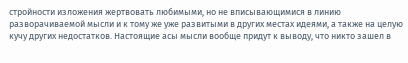стройности изложения жертвовать любимыми, но не вписывающимися в линию разворачиваемой мысли и к тому же уже развитыми в других местах идеями, а также на целую кучу других недостатков. Настоящие асы мысли вообще придут к выводу, что никто зашел в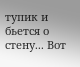тупик и бьется о стену... Вот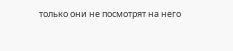только они не посмотрят на него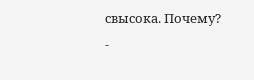свысока. Почему?
-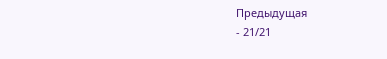Предыдущая
- 21/21